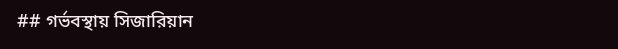## গর্ভবস্থায় সিজারিয়ান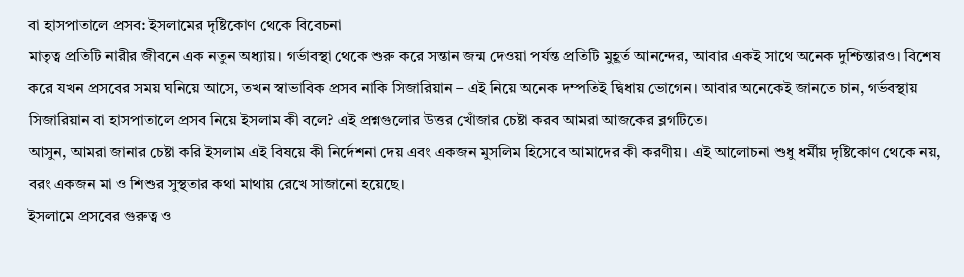বা হাসপাতালে প্রসব: ইসলামের দৃষ্টিকোণ থেকে বিবেচনা
মাতৃত্ব প্রতিটি নারীর জীবনে এক নতুন অধ্যায়। গর্ভাবস্থা থেকে শুরু করে সন্তান জন্ম দেওয়া পর্যন্ত প্রতিটি মুহূর্ত আনন্দের, আবার একই সাথে অনেক দুশ্চিন্তারও। বিশেষ করে যখন প্রসবের সময় ঘনিয়ে আসে, তখন স্বাভাবিক প্রসব নাকি সিজারিয়ান – এই নিয়ে অনেক দম্পতিই দ্বিধায় ভোগেন। আবার অনেকেই জানতে চান, গর্ভবস্থায় সিজারিয়ান বা হাসপাতালে প্রসব নিয়ে ইসলাম কী বলে? এই প্রশ্নগুলোর উত্তর খোঁজার চেষ্টা করব আমরা আজকের ব্লগটিতে।
আসুন, আমরা জানার চেষ্টা করি ইসলাম এই বিষয়ে কী নির্দেশনা দেয় এবং একজন মুসলিম হিসেবে আমাদের কী করণীয়। এই আলোচনা শুধু ধর্মীয় দৃষ্টিকোণ থেকে নয়, বরং একজন মা ও শিশুর সুস্থতার কথা মাথায় রেখে সাজানো হয়েছে।
ইসলামে প্রসবের গুরুত্ব ও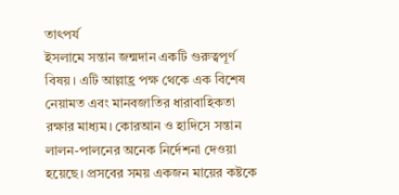তাৎপর্য
ইসলামে সন্তান জন্মদান একটি গুরুত্বপূর্ণ বিষয়। এটি আল্লাহ্র পক্ষ থেকে এক বিশেষ নেয়ামত এবং মানবজাতির ধারাবাহিকতা রক্ষার মাধ্যম। কোরআন ও হাদিসে সন্তান লালন-পালনের অনেক নির্দেশনা দেওয়া হয়েছে। প্রসবের সময় একজন মায়ের কষ্টকে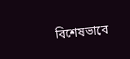বিশেষভাবে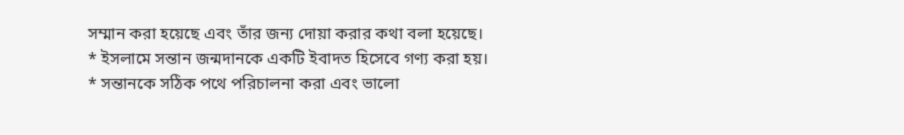সম্মান করা হয়েছে এবং তাঁর জন্য দোয়া করার কথা বলা হয়েছে।
* ইসলামে সন্তান জন্মদানকে একটি ইবাদত হিসেবে গণ্য করা হয়।
* সন্তানকে সঠিক পথে পরিচালনা করা এবং ভালো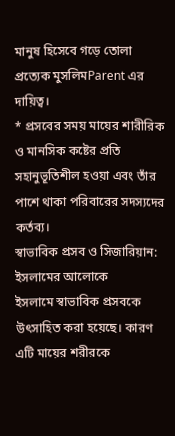মানুষ হিসেবে গড়ে তোলা প্রত্যেক মুসলিমParent এর দায়িত্ব।
* প্রসবের সময় মায়ের শারীরিক ও মানসিক কষ্টের প্রতি সহানুভূতিশীল হওয়া এবং তাঁর পাশে থাকা পরিবারের সদস্যদের কর্তব্য।
স্বাভাবিক প্রসব ও সিজারিয়ান: ইসলামের আলোকে
ইসলামে স্বাভাবিক প্রসবকে উৎসাহিত করা হয়েছে। কারণ এটি মায়ের শরীরকে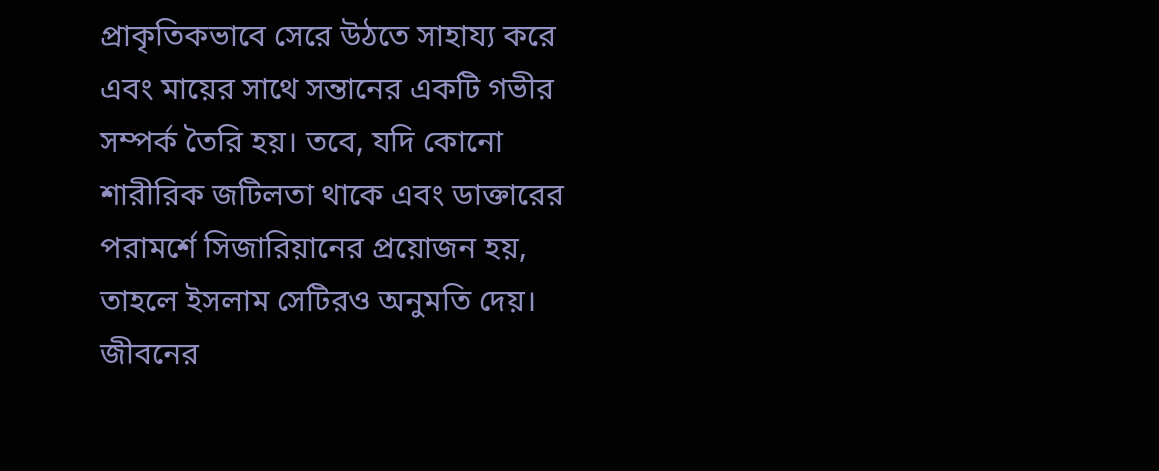প্রাকৃতিকভাবে সেরে উঠতে সাহায্য করে এবং মায়ের সাথে সন্তানের একটি গভীর সম্পর্ক তৈরি হয়। তবে, যদি কোনো শারীরিক জটিলতা থাকে এবং ডাক্তারের পরামর্শে সিজারিয়ানের প্রয়োজন হয়, তাহলে ইসলাম সেটিরও অনুমতি দেয়। জীবনের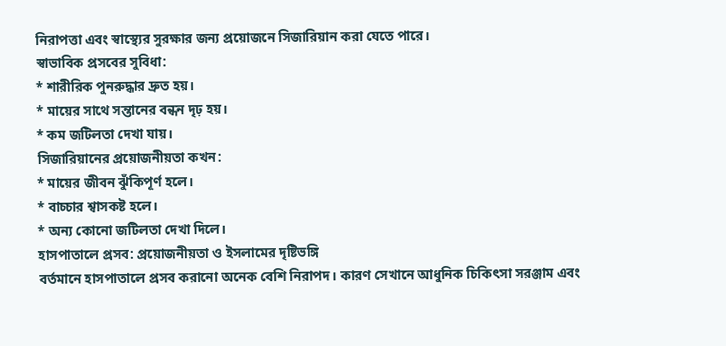নিরাপত্তা এবং স্বাস্থ্যের সুরক্ষার জন্য প্রয়োজনে সিজারিয়ান করা যেতে পারে।
স্বাভাবিক প্রসবের সুবিধা:
* শারীরিক পুনরুদ্ধার দ্রুত হয়।
* মায়ের সাথে সন্তানের বন্ধন দৃঢ় হয়।
* কম জটিলতা দেখা যায়।
সিজারিয়ানের প্রয়োজনীয়তা কখন:
* মায়ের জীবন ঝুঁকিপূর্ণ হলে।
* বাচ্চার শ্বাসকষ্ট হলে।
* অন্য কোনো জটিলতা দেখা দিলে।
হাসপাতালে প্রসব: প্রয়োজনীয়তা ও ইসলামের দৃষ্টিভঙ্গি
বর্তমানে হাসপাতালে প্রসব করানো অনেক বেশি নিরাপদ। কারণ সেখানে আধুনিক চিকিৎসা সরঞ্জাম এবং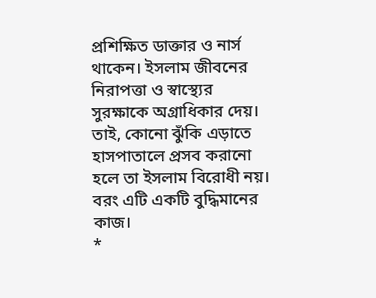প্রশিক্ষিত ডাক্তার ও নার্স থাকেন। ইসলাম জীবনের নিরাপত্তা ও স্বাস্থ্যের সুরক্ষাকে অগ্রাধিকার দেয়। তাই, কোনো ঝুঁকি এড়াতে হাসপাতালে প্রসব করানো হলে তা ইসলাম বিরোধী নয়। বরং এটি একটি বুদ্ধিমানের কাজ।
*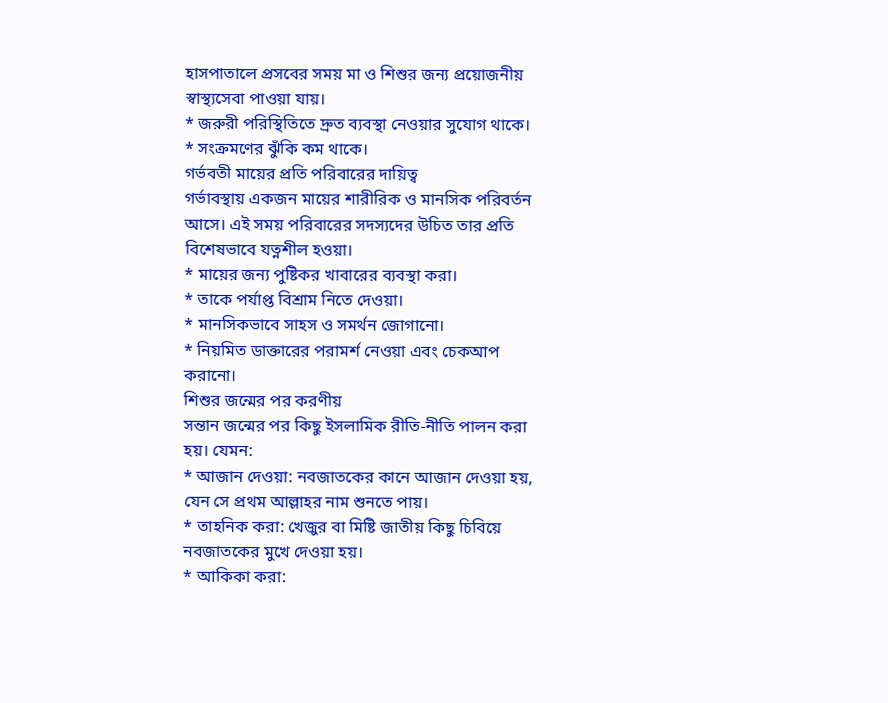হাসপাতালে প্রসবের সময় মা ও শিশুর জন্য প্রয়োজনীয় স্বাস্থ্যসেবা পাওয়া যায়।
* জরুরী পরিস্থিতিতে দ্রুত ব্যবস্থা নেওয়ার সুযোগ থাকে।
* সংক্রমণের ঝুঁকি কম থাকে।
গর্ভবতী মায়ের প্রতি পরিবারের দায়িত্ব
গর্ভাবস্থায় একজন মায়ের শারীরিক ও মানসিক পরিবর্তন আসে। এই সময় পরিবারের সদস্যদের উচিত তার প্রতি বিশেষভাবে যত্নশীল হওয়া।
* মায়ের জন্য পুষ্টিকর খাবারের ব্যবস্থা করা।
* তাকে পর্যাপ্ত বিশ্রাম নিতে দেওয়া।
* মানসিকভাবে সাহস ও সমর্থন জোগানো।
* নিয়মিত ডাক্তারের পরামর্শ নেওয়া এবং চেকআপ করানো।
শিশুর জন্মের পর করণীয়
সন্তান জন্মের পর কিছু ইসলামিক রীতি-নীতি পালন করা হয়। যেমন:
* আজান দেওয়া: নবজাতকের কানে আজান দেওয়া হয়, যেন সে প্রথম আল্লাহর নাম শুনতে পায়।
* তাহনিক করা: খেজুর বা মিষ্টি জাতীয় কিছু চিবিয়ে নবজাতকের মুখে দেওয়া হয়।
* আকিকা করা: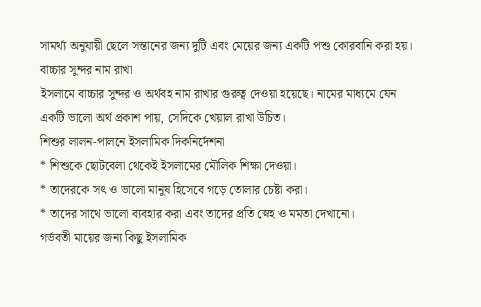সামর্থ্য অনুযায়ী ছেলে সন্তানের জন্য দুটি এবং মেয়ের জন্য একটি পশু কোরবানি করা হয়।
বাচ্চার সুন্দর নাম রাখা
ইসলামে বাচ্চার সুন্দর ও অর্থবহ নাম রাখার গুরুত্ব দেওয়া হয়েছে। নামের মাধ্যমে যেন একটি ভালো অর্থ প্রকাশ পায়, সেদিকে খেয়াল রাখা উচিত।
শিশুর লালন-পালনে ইসলামিক দিকনির্দেশনা
* শিশুকে ছোটবেলা থেকেই ইসলামের মৌলিক শিক্ষা দেওয়া।
* তাদেরকে সৎ ও ভালো মানুষ হিসেবে গড়ে তোলার চেষ্টা করা।
* তাদের সাথে ভালো ব্যবহার করা এবং তাদের প্রতি স্নেহ ও মমতা দেখানো।
গর্ভবতী মায়ের জন্য কিছু ইসলামিক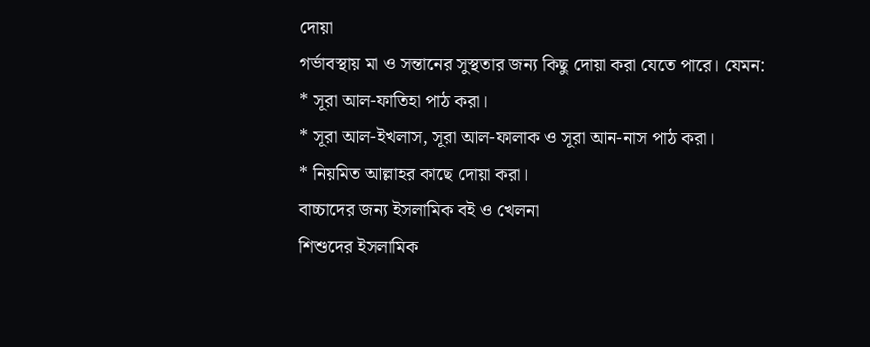দোয়া
গর্ভাবস্থায় মা ও সন্তানের সুস্থতার জন্য কিছু দোয়া করা যেতে পারে। যেমন:
* সূরা আল-ফাতিহা পাঠ করা।
* সূরা আল-ইখলাস, সূরা আল-ফালাক ও সূরা আন-নাস পাঠ করা।
* নিয়মিত আল্লাহর কাছে দোয়া করা।
বাচ্চাদের জন্য ইসলামিক বই ও খেলনা
শিশুদের ইসলামিক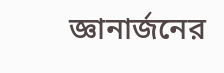জ্ঞানার্জনের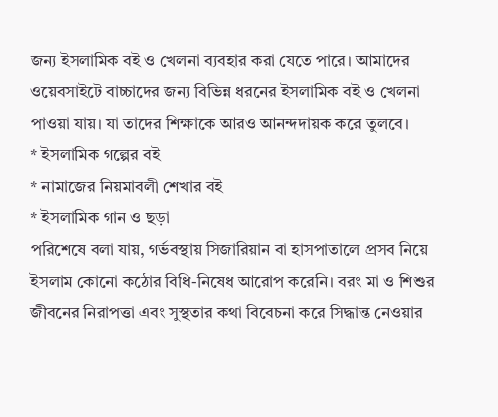জন্য ইসলামিক বই ও খেলনা ব্যবহার করা যেতে পারে। আমাদের ওয়েবসাইটে বাচ্চাদের জন্য বিভিন্ন ধরনের ইসলামিক বই ও খেলনা পাওয়া যায়। যা তাদের শিক্ষাকে আরও আনন্দদায়ক করে তুলবে।
* ইসলামিক গল্পের বই
* নামাজের নিয়মাবলী শেখার বই
* ইসলামিক গান ও ছড়া
পরিশেষে বলা যায়, গর্ভবস্থায় সিজারিয়ান বা হাসপাতালে প্রসব নিয়ে ইসলাম কোনো কঠোর বিধি-নিষেধ আরোপ করেনি। বরং মা ও শিশুর জীবনের নিরাপত্তা এবং সুস্থতার কথা বিবেচনা করে সিদ্ধান্ত নেওয়ার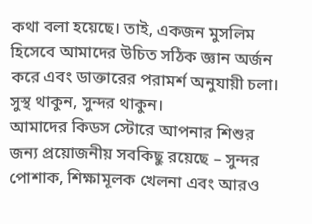কথা বলা হয়েছে। তাই, একজন মুসলিম হিসেবে আমাদের উচিত সঠিক জ্ঞান অর্জন করে এবং ডাক্তারের পরামর্শ অনুযায়ী চলা। সুস্থ থাকুন, সুন্দর থাকুন।
আমাদের কিডস স্টোরে আপনার শিশুর জন্য প্রয়োজনীয় সবকিছু রয়েছে – সুন্দর পোশাক, শিক্ষামূলক খেলনা এবং আরও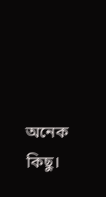অনেক কিছু।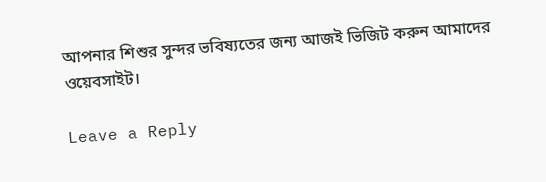আপনার শিশুর সুন্দর ভবিষ্যতের জন্য আজই ভিজিট করুন আমাদের ওয়েবসাইট।

Leave a Reply